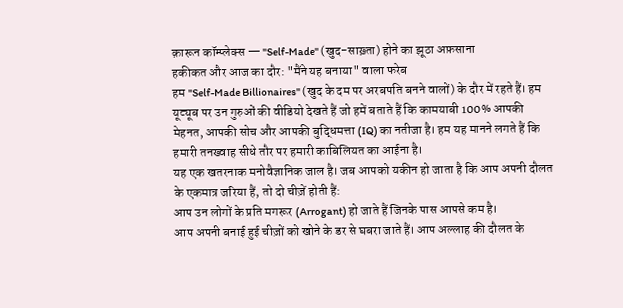क़ारून कॉम्प्लेक्स — "Self-Made" (खुद-साख़्ता) होने का झूठा अफ़साना
हकीकत और आज का दौर: "मैंने यह बनाया" वाला फरेब
हम "Self-Made Billionaires" (खुद के दम पर अरबपति बनने वालों) के दौर में रहते हैं। हम यूट्यूब पर उन गुरुओं की वीडियो देखते हैं जो हमें बताते हैं कि कामयाबी 100% आपकी मेहनत, आपकी सोच और आपकी बुद्धिमत्ता (IQ) का नतीजा है। हम यह मानने लगते हैं कि हमारी तनख्वाह सीधे तौर पर हमारी काबिलियत का आईना है।
यह एक खतरनाक मनोवैज्ञानिक जाल है। जब आपको यकीन हो जाता है कि आप अपनी दौलत के एकमात्र जरिया हैं, तो दो चीज़ें होती हैं:
आप उन लोगों के प्रति मगरूर (Arrogant) हो जाते हैं जिनके पास आपसे कम है।
आप अपनी बनाई हुई चीज़ों को खोने के डर से घबरा जाते हैं। आप अल्लाह की दौलत के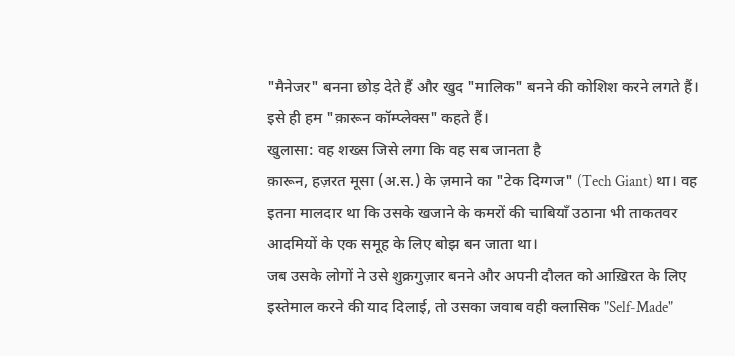"मैनेजर" बनना छोड़ देते हैं और खुद "मालिक" बनने की कोशिश करने लगते हैं। इसे ही हम "क़ारून कॉम्प्लेक्स" कहते हैं।
खुलासा: वह शख्स जिसे लगा कि वह सब जानता है
क़ारून, हज़रत मूसा (अ.स.) के ज़माने का "टेक दिग्गज" (Tech Giant) था। वह इतना मालदार था कि उसके खजाने के कमरों की चाबियाँ उठाना भी ताकतवर आदमियों के एक समूह के लिए बोझ बन जाता था।
जब उसके लोगों ने उसे शुक्रगुज़ार बनने और अपनी दौलत को आख़िरत के लिए इस्तेमाल करने की याद दिलाई, तो उसका जवाब वही क्लासिक "Self-Made"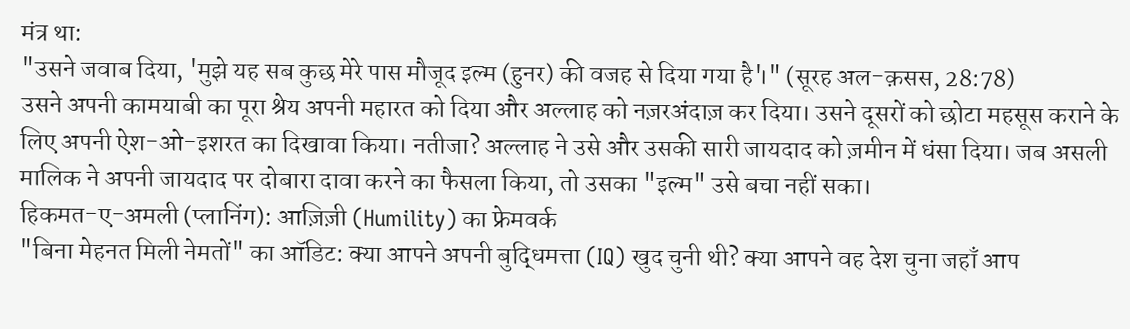मंत्र था:
"उसने जवाब दिया, 'मुझे यह सब कुछ मेरे पास मौजूद इल्म (हुनर) की वजह से दिया गया है'।" (सूरह अल-क़सस, 28:78)
उसने अपनी कामयाबी का पूरा श्रेय अपनी महारत को दिया और अल्लाह को नज़रअंदाज़ कर दिया। उसने दूसरों को छोटा महसूस कराने के लिए अपनी ऐश-ओ-इशरत का दिखावा किया। नतीजा? अल्लाह ने उसे और उसकी सारी जायदाद को ज़मीन में धंसा दिया। जब असली मालिक ने अपनी जायदाद पर दोबारा दावा करने का फैसला किया, तो उसका "इल्म" उसे बचा नहीं सका।
हिकमत-ए-अमली (प्लानिंग): आज़िज़ी (Humility) का फ्रेमवर्क
"बिना मेहनत मिली नेमतों" का ऑडिट: क्या आपने अपनी बुद्धिमत्ता (IQ) खुद चुनी थी? क्या आपने वह देश चुना जहाँ आप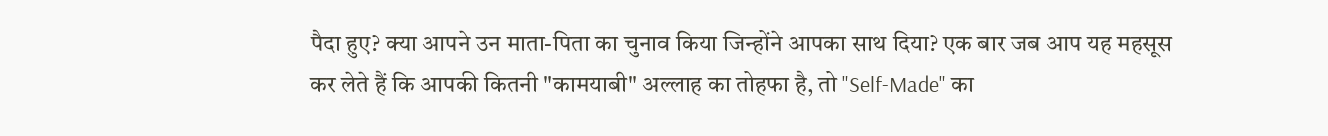पैदा हुए? क्या आपने उन माता-पिता का चुनाव किया जिन्होंने आपका साथ दिया? एक बार जब आप यह महसूस कर लेते हैं कि आपकी कितनी "कामयाबी" अल्लाह का तोहफा है, तो "Self-Made" का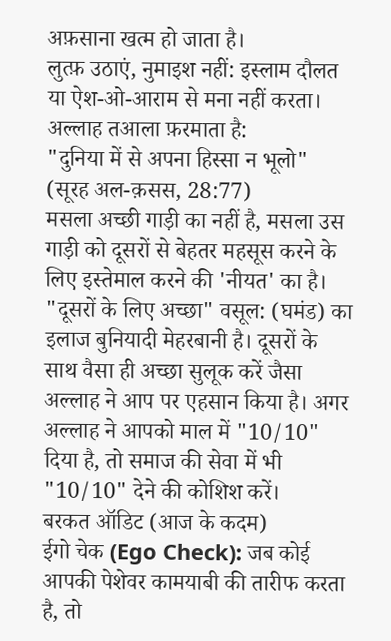अफ़साना खत्म हो जाता है।
लुत्फ़ उठाएं, नुमाइश नहीं: इस्लाम दौलत या ऐश-ओ-आराम से मना नहीं करता। अल्लाह तआला फ़रमाता है:
"दुनिया में से अपना हिस्सा न भूलो" (सूरह अल-क़सस, 28:77)
मसला अच्छी गाड़ी का नहीं है, मसला उस गाड़ी को दूसरों से बेहतर महसूस करने के लिए इस्तेमाल करने की 'नीयत' का है।
"दूसरों के लिए अच्छा" वसूल: (घमंड) का इलाज बुनियादी मेहरबानी है। दूसरों के साथ वैसा ही अच्छा सुलूक करें जैसा अल्लाह ने आप पर एहसान किया है। अगर अल्लाह ने आपको माल में "10/10" दिया है, तो समाज की सेवा में भी "10/10" देने की कोशिश करें।
बरकत ऑडिट (आज के कदम)
ईगो चेक (Ego Check): जब कोई आपकी पेशेवर कामयाबी की तारीफ करता है, तो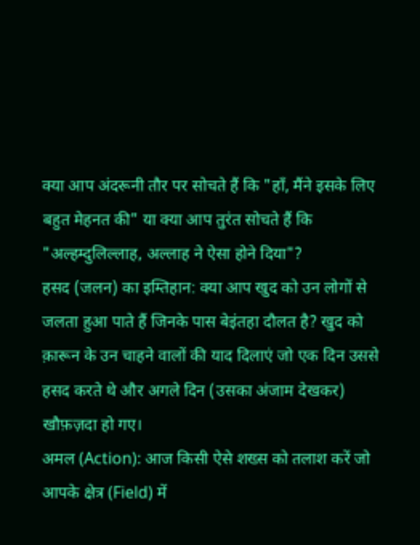क्या आप अंदरूनी तौर पर सोचते हैं कि "हाँ, मैंने इसके लिए बहुत मेहनत की" या क्या आप तुरंत सोचते हैं कि "अल्हम्दुलिल्लाह, अल्लाह ने ऐसा होने दिया"?
हसद (जलन) का इम्तिहान: क्या आप खुद को उन लोगों से जलता हुआ पाते हैं जिनके पास बेइंतहा दौलत है? खुद को क़ारून के उन चाहने वालों की याद दिलाएं जो एक दिन उससे हसद करते थे और अगले दिन (उसका अंजाम देखकर) खौफ़ज़दा हो गए।
अमल (Action): आज किसी ऐसे शख्स को तलाश करें जो आपके क्षेत्र (Field) में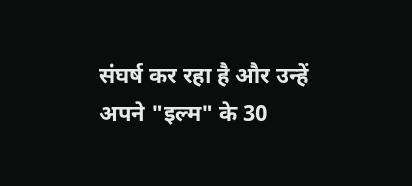संघर्ष कर रहा है और उन्हें अपने "इल्म" के 30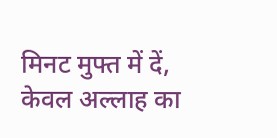मिनट मुफ्त में दें, केवल अल्लाह का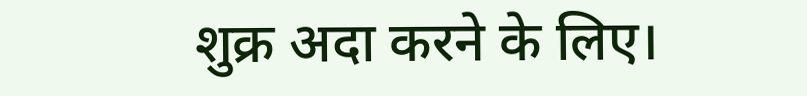शुक्र अदा करने के लिए।